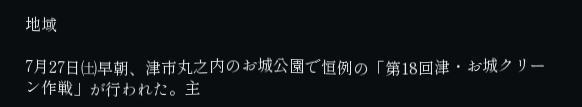地域

7月27日㈯早朝、津市丸之内のお城公園で恒例の「第18回津・お城クリーン作戦」が行われた。主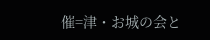催=津・お城の会と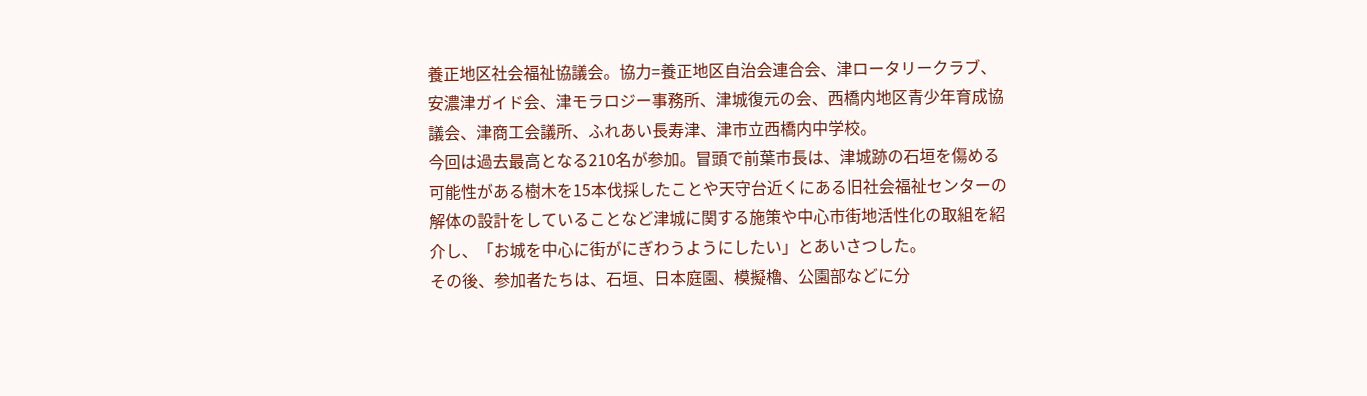養正地区社会福祉協議会。協力=養正地区自治会連合会、津ロータリークラブ、安濃津ガイド会、津モラロジー事務所、津城復元の会、西橋内地区青少年育成協議会、津商工会議所、ふれあい長寿津、津市立西橋内中学校。
今回は過去最高となる210名が参加。冒頭で前葉市長は、津城跡の石垣を傷める可能性がある樹木を15本伐採したことや天守台近くにある旧社会福祉センターの解体の設計をしていることなど津城に関する施策や中心市街地活性化の取組を紹介し、「お城を中心に街がにぎわうようにしたい」とあいさつした。
その後、参加者たちは、石垣、日本庭園、模擬櫓、公園部などに分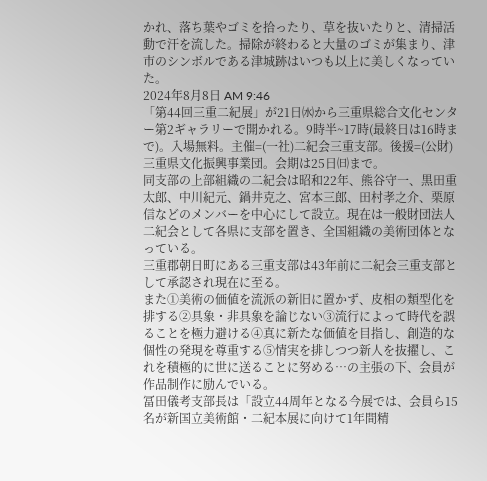かれ、落ち葉やゴミを拾ったり、草を抜いたりと、清掃活動で汗を流した。掃除が終わると大量のゴミが集まり、津市のシンボルである津城跡はいつも以上に美しくなっていた。
2024年8月8日 AM 9:46
「第44回三重二紀展」が21日㈬から三重県総合文化センター第2ギャラリーで開かれる。9時半~17時(最終日は16時まで)。入場無料。主催=(一社)二紀会三重支部。後援=(公財)三重県文化振興事業団。会期は25日㈰まで。
同支部の上部組織の二紀会は昭和22年、熊谷守一、黒田重太郎、中川紀元、鍋井克之、宮本三郎、田村孝之介、栗原信などのメンバーを中心にして設立。現在は一般財団法人二紀会として各県に支部を置き、全国組織の美術団体となっている。
三重郡朝日町にある三重支部は43年前に二紀会三重支部として承認され現在に至る。
また①美術の価値を流派の新旧に置かず、皮相の類型化を排する②具象・非具象を論じない③流行によって時代を誤ることを極力避ける④真に新たな価値を目指し、創造的な個性の発現を尊重する⑤情実を排しつつ新人を抜擢し、これを積極的に世に送ることに努める…の主張の下、会員が作品制作に励んでいる。
冨田儀考支部長は「設立44周年となる今展では、会員ら15名が新国立美術館・二紀本展に向けて1年間精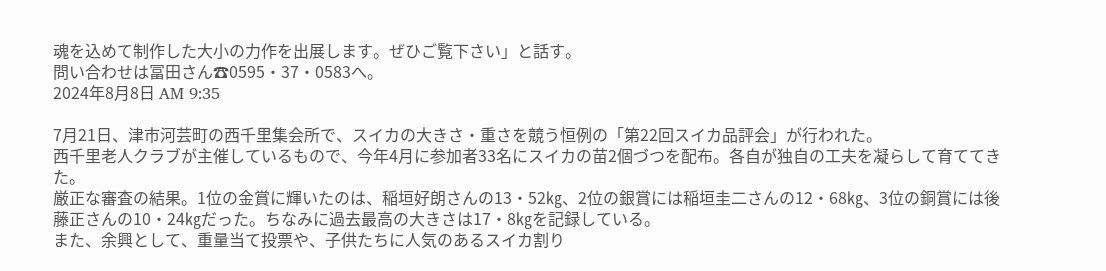魂を込めて制作した大小の力作を出展します。ぜひご覧下さい」と話す。
問い合わせは冨田さん☎0595・37・0583へ。
2024年8月8日 AM 9:35

7月21日、津市河芸町の西千里集会所で、スイカの大きさ・重さを競う恒例の「第22回スイカ品評会」が行われた。
西千里老人クラブが主催しているもので、今年4月に参加者33名にスイカの苗2個づつを配布。各自が独自の工夫を凝らして育ててきた。
厳正な審査の結果。1位の金賞に輝いたのは、稲垣好朗さんの13・52㎏、2位の銀賞には稲垣圭二さんの12・68㎏、3位の銅賞には後藤正さんの10・24㎏だった。ちなみに過去最高の大きさは17・8㎏を記録している。
また、余興として、重量当て投票や、子供たちに人気のあるスイカ割り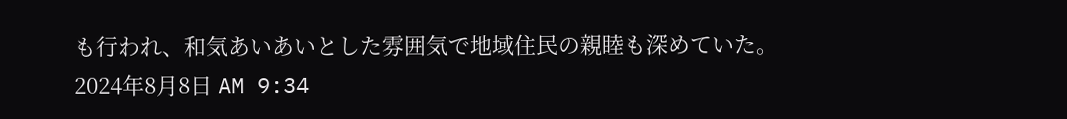も行われ、和気あいあいとした雰囲気で地域住民の親睦も深めていた。
2024年8月8日 AM 9:34